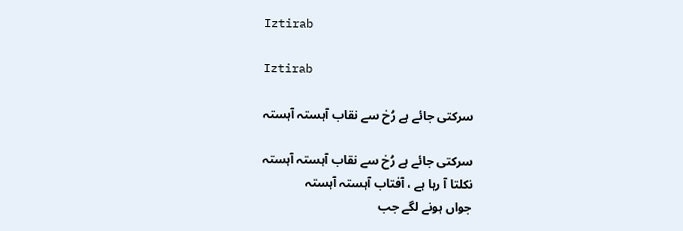Iztirab

Iztirab

سرکتی جائے ہے رُخ سے نقاب آہستہ آہستہ

سرکتی جائے ہے رُخ سے نقاب آہستہ آہستہ
نکلتا آ رہا ہے ، آفتاب آہستہ آہستہ
جواں ہونے لگے جب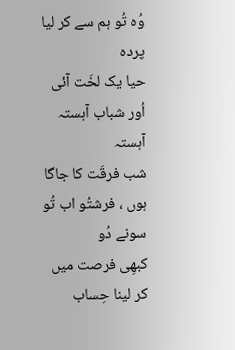وُہ تُو ہم سے کر لیا پردہ
حیا یک لخَت آئی اُور شباب آہستہ آہستہ
شب فرقَت کا جاگا ہوں ، فرشتُو اب تُو سونے دُو
کبھِی فرصت میں کر لینا حِساب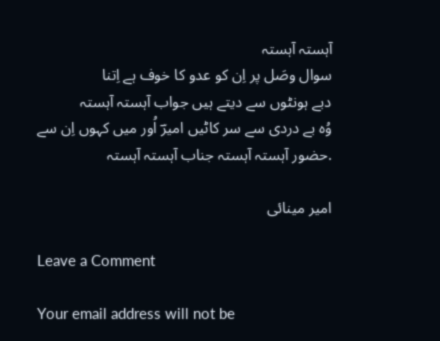آہستہ آہستہ
سوال وصَل پر اِن کو عدو کا خوف ہے اِتنا
دبے ہونٹوں سے دیتے ہیں جواب آہستہ آہستہ
وُہ بے دردی سے سر کاٹیں امیرؔ اُور میں کہوں اِن سے
.حضور آہستہ آہستہ جناب آہستہ آہستہ

امیر مینائی

Leave a Comment

Your email address will not be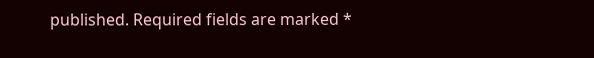published. Required fields are marked *